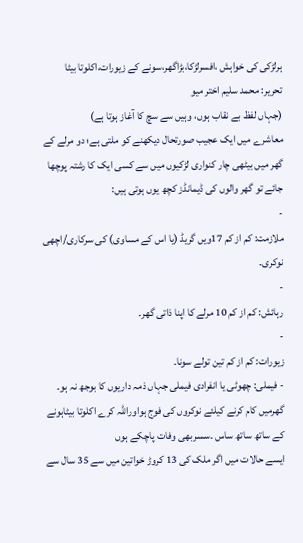ہرلڑکی کی خواہش ،افسرلڑکا،بڑاگھر،سونے کے زیورات،اکلوتا بیٹا
تحریر: محمد سلیم اختر میو
(جہاں لفظ بے نقاب ہوں، وہیں سے سچ کا آغاز ہوتا ہے)
معاشرے میں ایک عجیب صورتحال دیکھنے کو ملتی ہے؛ دو مرلے کے گھر میں بیٹھی چار کنواری لڑکیوں میں سے کسی ایک کا رشتہ پوچھا جائے تو گھر والوں کی ڈیمانڈز کچھ یوں ہوتی ہیں:
-
ملازمت: کم از کم 17ویں گریڈ (یا اس کے مساوی) کی سرکاری/اچھی نوکری۔
-
رہائش: کم از کم 10 مرلے کا اپنا ذاتی گھر۔
-
زیورات: کم از کم تین تولے سونا۔
- فیملی: چھوٹی یا انفرادی فیملی جہاں ذمہ داریوں کا بوجھ نہ ہو۔
گھرمیں کام کرنے کیلئے نوکروں کی فوج ہواوراللہ کرے اکلوتا بیٹاہونے کے ساتھ ساتھ ساس ۔سسربھی وفات پاچکے ہوں
ایسے حالات میں اگر ملک کی 13 کروڑ خواتین میں سے 35 سال سے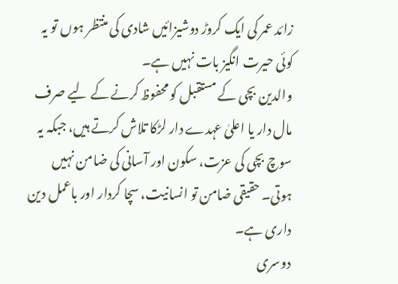زائد عمر کی ایک کروڑ دوشیزائیں شادی کی منتظر ہوں تو یہ کوئی حیرت انگیز بات نہیں ہے۔
والدین بچی کے مستقبل کو محفوظ کرنے کے لیے صرف مال دار یا اعلیٰ عہدے دار لڑکا تلاش کرتے ہیں، جبکہ یہ سوچ بچی کی عزت، سکون اور آسانی کی ضامن نہیں ہوتی۔ حقیقی ضامن تو انسانیت، سچا کردار اور باعمل دین داری ہے۔
دوسری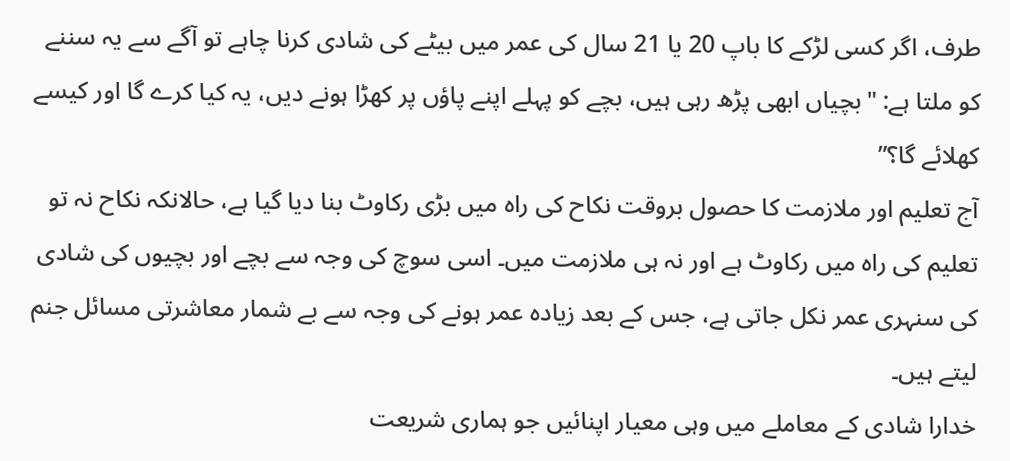طرف، اگر کسی لڑکے کا باپ 20 یا 21 سال کی عمر میں بیٹے کی شادی کرنا چاہے تو آگے سے یہ سننے کو ملتا ہے: "بچیاں ابھی پڑھ رہی ہیں، بچے کو پہلے اپنے پاؤں پر کھڑا ہونے دیں، یہ کیا کرے گا اور کیسے کھلائے گا؟”
آج تعلیم اور ملازمت کا حصول بروقت نکاح کی راہ میں بڑی رکاوٹ بنا دیا گیا ہے، حالانکہ نکاح نہ تو تعلیم کی راہ میں رکاوٹ ہے اور نہ ہی ملازمت میں۔ اسی سوچ کی وجہ سے بچے اور بچیوں کی شادی کی سنہری عمر نکل جاتی ہے، جس کے بعد زیادہ عمر ہونے کی وجہ سے بے شمار معاشرتی مسائل جنم لیتے ہیں۔
خدارا شادی کے معاملے میں وہی معیار اپنائیں جو ہماری شریعت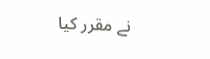نے مقرر کیا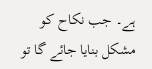ہے۔ جب نکاح کو مشکل بنایا جائے گا تو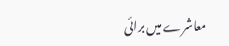معاشرے میں برائی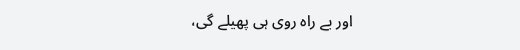اور بے راہ روی ہی پھیلے گی،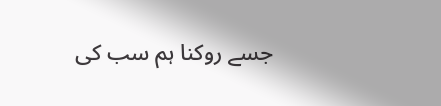جسے روکنا ہم سب کی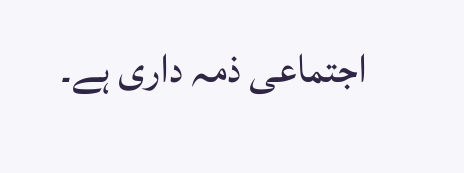اجتماعی ذمہ داری ہے۔